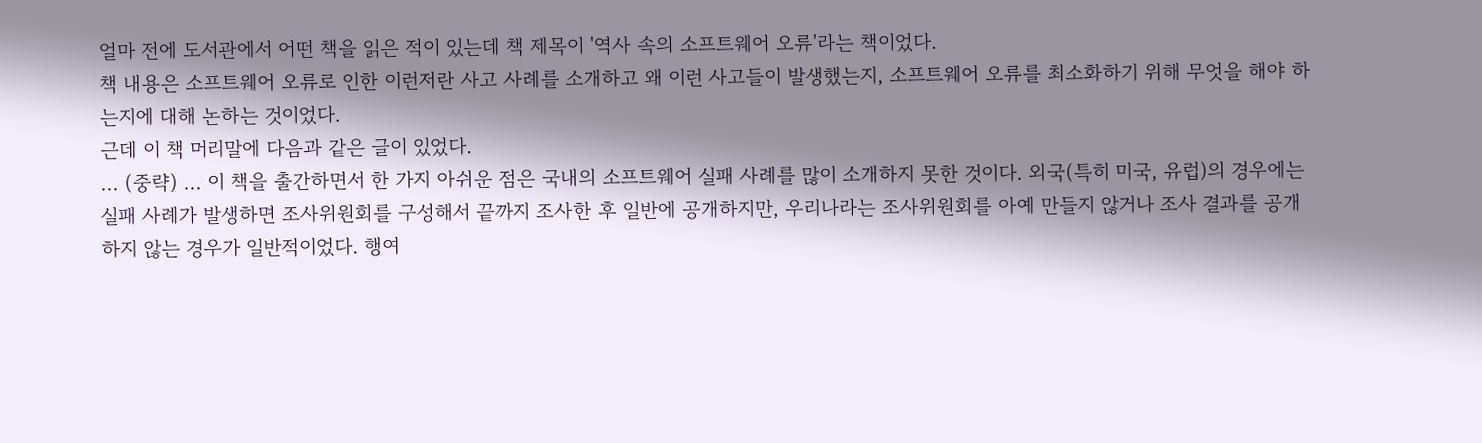얼마 전에 도서관에서 어떤 책을 읽은 적이 있는데 책 제목이 '역사 속의 소프트웨어 오류'라는 책이었다.
책 내용은 소프트웨어 오류로 인한 이런저란 사고 사례를 소개하고 왜 이런 사고들이 발생했는지, 소프트웨어 오류를 최소화하기 위해 무엇을 해야 하는지에 대해 논하는 것이었다.
근데 이 책 머리말에 다음과 같은 글이 있었다.
... (중략) ... 이 책을 출간하면서 한 가지 아쉬운 점은 국내의 소프트웨어 실패 사례를 많이 소개하지 못한 것이다. 외국(특히 미국, 유럽)의 경우에는 실패 사례가 발생하면 조사위원회를 구성해서 끝까지 조사한 후 일반에 공개하지만, 우리나라는 조사위원회를 아예 만들지 않거나 조사 결과를 공개하지 않는 경우가 일반적이었다. 행여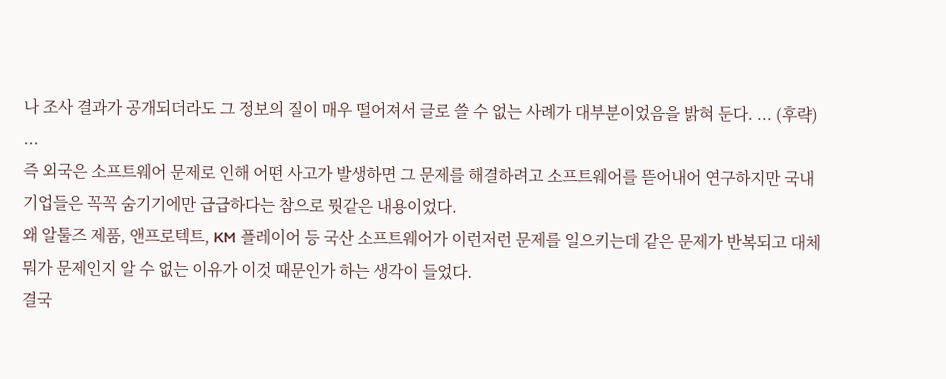나 조사 결과가 공개되더라도 그 정보의 질이 매우 떨어져서 글로 쓸 수 없는 사례가 대부분이었음을 밝혀 둔다. ... (후략) ...
즉 외국은 소프트웨어 문제로 인해 어떤 사고가 발생하면 그 문제를 해결하려고 소프트웨어를 뜯어내어 연구하지만 국내 기업들은 꼭꼭 숨기기에만 급급하다는 참으로 뭣같은 내용이었다.
왜 알툴즈 제품, 앤프로텍트, KM 플레이어 등 국산 소프트웨어가 이런저런 문제를 일으키는데 같은 문제가 반복되고 대체 뭐가 문제인지 알 수 없는 이유가 이것 때문인가 하는 생각이 들었다.
결국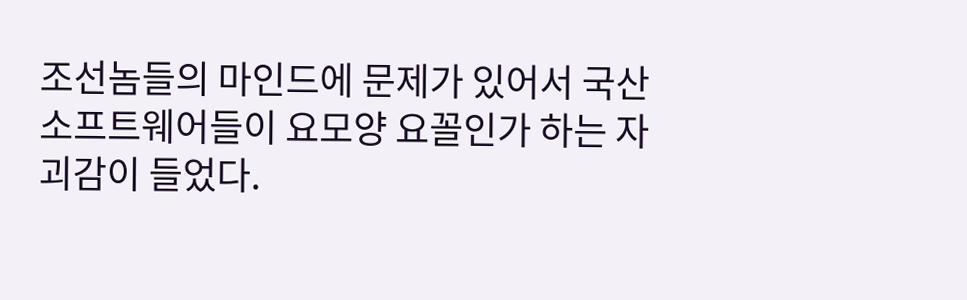조선놈들의 마인드에 문제가 있어서 국산 소프트웨어들이 요모양 요꼴인가 하는 자괴감이 들었다.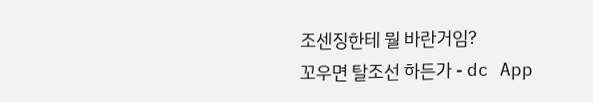조센징한테 뭘 바란거임?
꼬우면 탈조선 하든가 - dc App